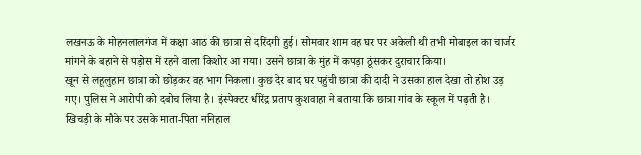लखनऊ के मोहनलालगंज में कक्षा आठ की छात्रा से दरिंदगी हुई। सोमवार शाम वह घर पर अकेली थी तभी मोबाइल का चार्जर मांगने के बहाने से पड़ोस में रहने वाला किशोर आ गया। उसने छात्रा के मुंह में कपड़ा ठूंसकर दुराचार किया।
खून से लहूलुहान छात्रा को छोड़कर वह भाग निकला। कुछ देर बाद घर पहुंची छात्रा की दादी ने उसका हाल देखा तो होश उड़ गए। पुलिस ने आरोपी को दबोच लिया है। इंस्पेक्टर धीरेंद्र प्रताप कुशवाहा ने बताया कि छात्रा गांव के स्कूल में पढ़ती है।
खिचड़ी के मौके पर उसके माता-पिता ननिहाल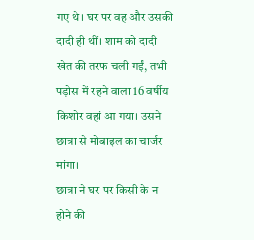गए थे। घर पर वह और उसकी दादी ही थीं। शाम को दादी खेत की तरफ चली गईं, तभी पड़ोस में रहने वाला 16 वर्षीय किशोर वहां आ गया। उसने छात्रा से मोबाइल का चार्जर मांगा।
छात्रा ने घर पर किसी के न होने की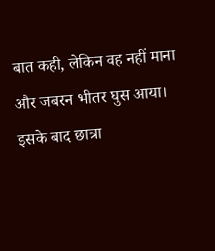बात कही, लेकिन वह नहीं माना और जबरन भीतर घुस आया। इसके बाद छात्रा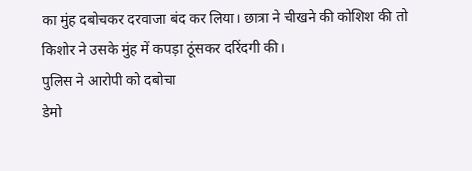का मुंह दबोचकर दरवाजा बंद कर लिया। छात्रा ने चीखने की कोशिश की तो किशोर ने उसके मुंह में कपड़ा ठूंसकर दरिंदगी की।
पुलिस ने आरोपी को दबोचा
डेमो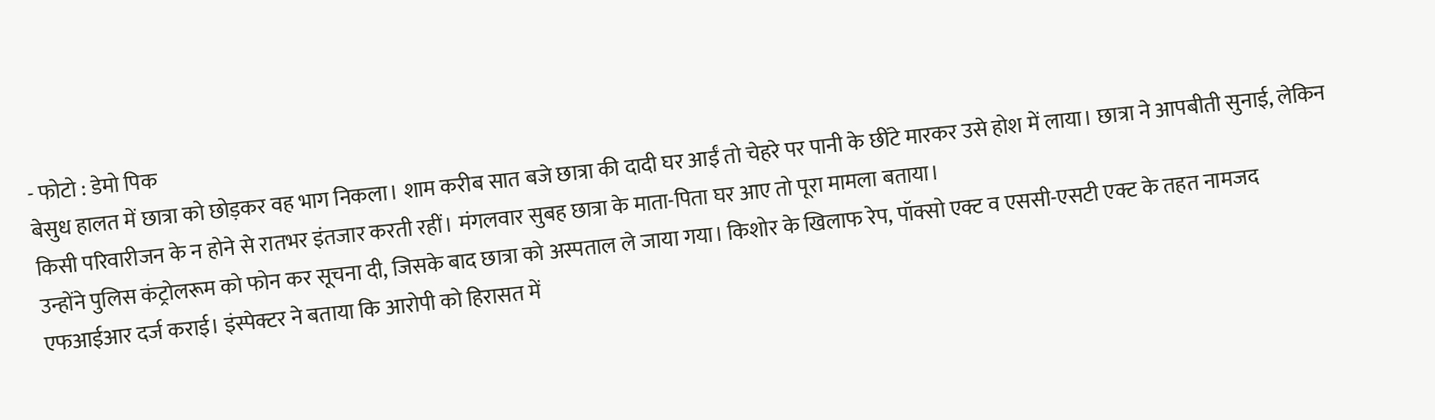- फोटो : डेमो पिक
बेसुध हालत में छात्रा को छोड़कर वह भाग निकला। शाम करीब सात बजे छात्रा की दादी घर आईं तो चेहरे पर पानी के छींटे मारकर उसे होश में लाया। छात्रा ने आपबीती सुनाई, लेकिन किसी परिवारीजन के न होने से रातभर इंतजार करती रहीं। मंगलवार सुबह छात्रा के माता-पिता घर आए तो पूरा मामला बताया।
उन्होंने पुलिस कंट्रोलरूम को फोन कर सूचना दी, जिसके बाद छात्रा को अस्पताल ले जाया गया। किशोर के खिलाफ रेप, पॉक्सो एक्ट व एससी-एसटी एक्ट के तहत नामजद एफआईआर दर्ज कराई। इंस्पेक्टर ने बताया कि आरोपी को हिरासत में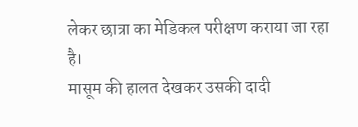लेकर छात्रा का मेडिकल परीक्षण कराया जा रहा है।
मासूम की हालत देखकर उसकी दादी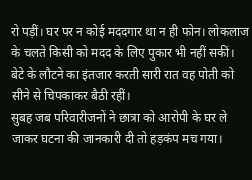रो पड़ीं। घर पर न कोई मददगार था न ही फोन। लोकलाज के चलते किसी को मदद के लिए पुकार भी नहीं सकीं। बेटे के लौटने का इंतजार करती सारी रात वह पोती को सीने से चिपकाकर बैठी रहीं।
सुबह जब परिवारीजनों ने छात्रा को आरोपी के घर ले जाकर घटना की जानकारी दी तो हड़कंप मच गया।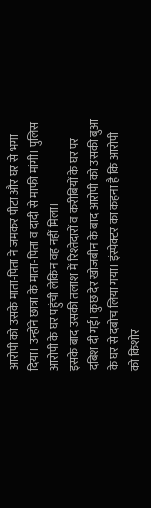आरोपी को उसके माता-पिता ने जमकर पीटा और घर से भगा दिया। उन्होंने छात्रा के माता-पिता व दादी से माफी मांगी। पुलिस आरोपी के घर पहुंची लेकिन वह नहीं मिला।
इसके बाद उसकी तलाश में रिश्तेदारों व करीबियों के घर पर दबिश दी गई। कुछ देर खोजबीन के बाद आरोपी को उसकी बुआ के घर से दबोच लिया गया। इंस्पेक्टर का कहना है कि आरोपी को किशोर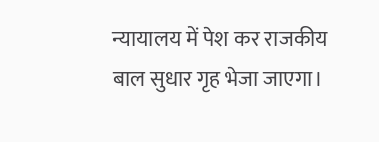न्यायालय में पेश कर राजकीय बाल सुधार गृह भेजा जाएगा।